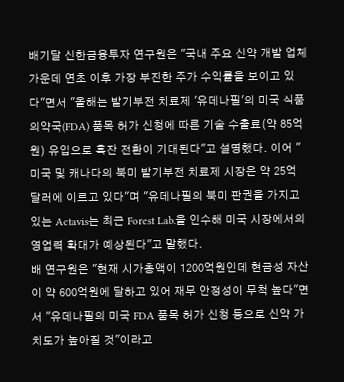배기달 신한금융투자 연구원은 "국내 주요 신약 개발 업체 가운데 연초 이후 가장 부진한 주가 수익률을 보이고 있다"면서 "올해는 발기부전 치료제 '유데나필'의 미국 식품의약국(FDA) 품목 허가 신청에 따른 기술 수출료(약 85억원) 유입으로 흑잔 전환이 기대된다"고 설명했다. 이어 "미국 및 캐나다의 북미 발기부전 치료제 시장은 약 25억 달러에 이르고 있다"며 "유데나필의 북미 판권을 가지고 있는 Actavis는 최근 Forest Lab.을 인수해 미국 시장에서의 영업력 확대가 예상된다"고 말했다.
배 연구원은 "현재 시가총액이 1200억원인데 현금성 자산이 약 600억원에 달하고 있어 재무 안정성이 무척 높다"면서 "유데나필의 미국 FDA 품목 허가 신청 등으로 신약 가치도가 높아질 것"이라고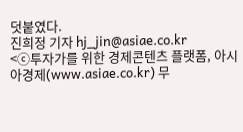덧붙였다.
진희정 기자 hj_jin@asiae.co.kr
<ⓒ투자가를 위한 경제콘텐츠 플랫폼, 아시아경제(www.asiae.co.kr) 무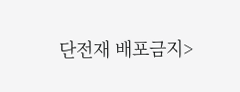단전재 배포금지>